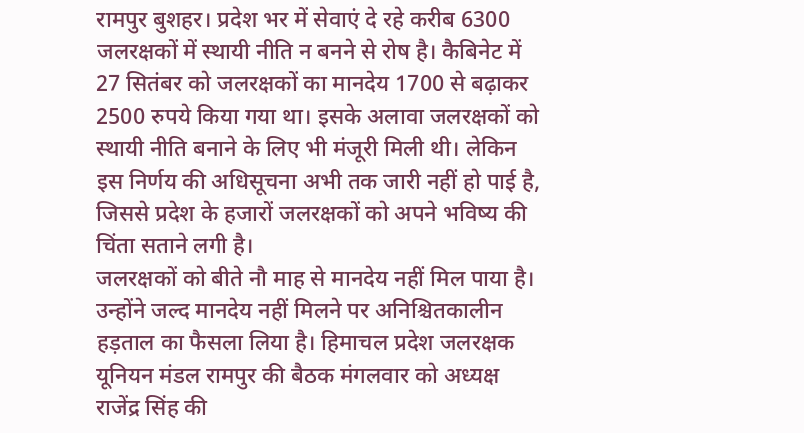रामपुर बुशहर। प्रदेश भर में सेवाएं दे रहे करीब 6300 जलरक्षकों में स्थायी नीति न बनने से रोष है। कैबिनेट में 27 सितंबर को जलरक्षकों का मानदेय 1700 से बढ़ाकर 2500 रुपये किया गया था। इसके अलावा जलरक्षकों को स्थायी नीति बनाने के लिए भी मंजूरी मिली थी। लेकिन इस निर्णय की अधिसूचना अभी तक जारी नहीं हो पाई है, जिससे प्रदेश के हजारों जलरक्षकों को अपने भविष्य की चिंता सताने लगी है।
जलरक्षकों को बीते नौ माह से मानदेय नहीं मिल पाया है। उन्होंने जल्द मानदेय नहीं मिलने पर अनिश्चितकालीन हड़ताल का फैसला लिया है। हिमाचल प्रदेश जलरक्षक यूनियन मंडल रामपुर की बैठक मंगलवार को अध्यक्ष राजेंद्र सिंह की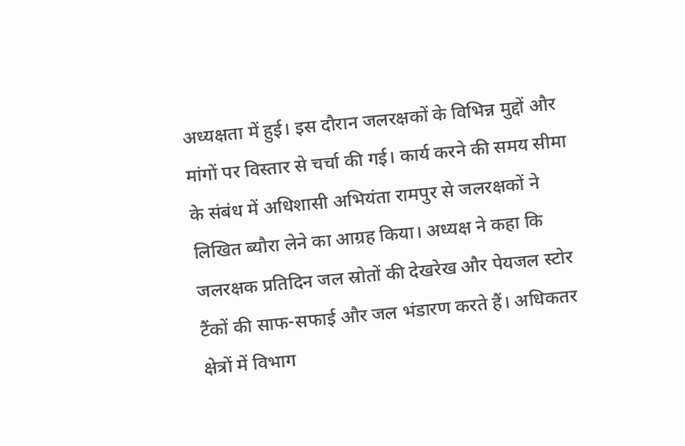अध्यक्षता में हुई। इस दौरान जलरक्षकों के विभिन्न मुद्दों और मांगों पर विस्तार से चर्चा की गई। कार्य करने की समय सीमा के संबंध में अधिशासी अभियंता रामपुर से जलरक्षकों ने लिखित ब्यौरा लेने का आग्रह किया। अध्यक्ष ने कहा कि जलरक्षक प्रतिदिन जल स्रोतों की देखरेख और पेयजल स्टोर टैंकों की साफ-सफाई और जल भंडारण करते हैं। अधिकतर क्षेत्रों में विभाग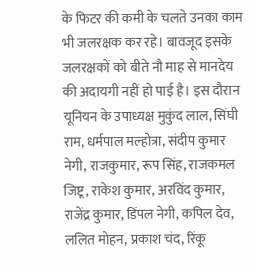के फिटर की कमी के चलते उनका काम भी जलरक्षक कर रहे। बावजूद इसके जलरक्षकों को बीते नौ माह से मानदेय की अदायगी नहीं हो पाई है। इस दौरान यूनियन के उपाध्यक्ष मुकुंद लाल, सिंघी राम, धर्मपाल मल्होत्रा, संदीप कुमार नेगी, राजकुमार, रूप सिंह, राजकमल जिष्टू, राकेश कुमार, अरविंद कुमार, राजेंद्र कुमार, डिंपल नेगी, कपिल देव, ललित मोहन, प्रकाश चंद, रिंकू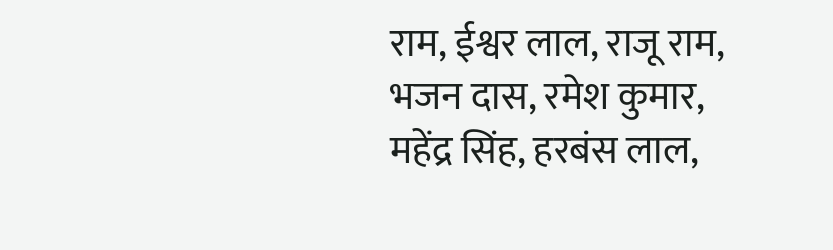राम, ईश्वर लाल, राजू राम, भजन दास, रमेश कुमार, महेंद्र सिंह, हरबंस लाल,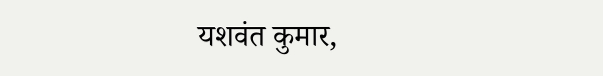यशवंत कुमार,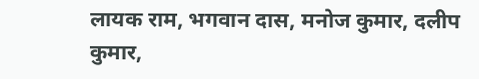लायक राम, भगवान दास, मनोज कुमार, दलीप कुमार,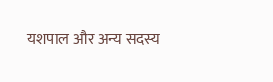यशपाल और अन्य सदस्य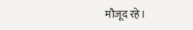मौजूद रहे।